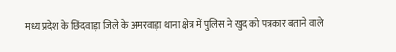मध्य प्रदेश के छिंदवाड़ा जिले के अमरवाड़ा थाना क्षेत्र में पुलिस ने खुद को पत्रकार बताने वाले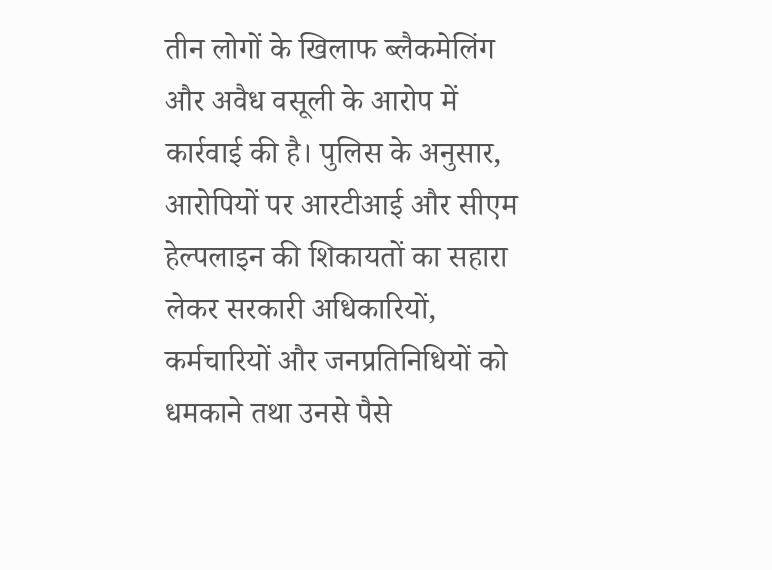तीन लोगों के खिलाफ ब्लैकमेलिंग और अवैध वसूली के आरोप में कार्रवाई की है। पुलिस के अनुसार, आरोपियों पर आरटीआई और सीएम हेल्पलाइन की शिकायतों का सहारा लेकर सरकारी अधिकारियों, कर्मचारियों और जनप्रतिनिधियों को धमकाने तथा उनसे पैसे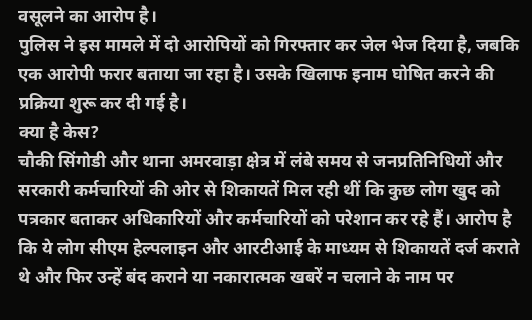वसूलने का आरोप है।
पुलिस ने इस मामले में दो आरोपियों को गिरफ्तार कर जेल भेज दिया है, जबकि एक आरोपी फरार बताया जा रहा है। उसके खिलाफ इनाम घोषित करने की प्रक्रिया शुरू कर दी गई है।
क्या है केस?
चौकी सिंगोडी और थाना अमरवाड़ा क्षेत्र में लंबे समय से जनप्रतिनिधियों और सरकारी कर्मचारियों की ओर से शिकायतें मिल रही थीं कि कुछ लोग खुद को पत्रकार बताकर अधिकारियों और कर्मचारियों को परेशान कर रहे हैं। आरोप है कि ये लोग सीएम हेल्पलाइन और आरटीआई के माध्यम से शिकायतें दर्ज कराते थे और फिर उन्हें बंद कराने या नकारात्मक खबरें न चलाने के नाम पर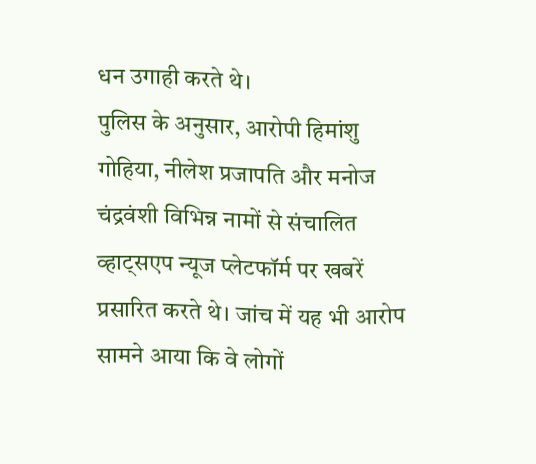धन उगाही करते थे।
पुलिस के अनुसार, आरोपी हिमांशु गोहिया, नीलेश प्रजापति और मनोज चंद्रवंशी विभिन्न नामों से संचालित व्हाट्सएप न्यूज प्लेटफॉर्म पर खबरें प्रसारित करते थे। जांच में यह भी आरोप सामने आया कि वे लोगों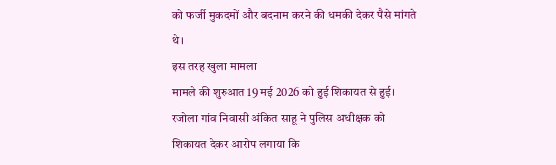को फर्जी मुकदमों और बदनाम करने की धमकी देकर पैसे मांगते थे।
इस तरह खुला मामला
मामले की शुरुआत 19 मई 2026 को हुई शिकायत से हुई। रजोला गांव निवासी अंकित साहू ने पुलिस अधीक्षक को शिकायत देकर आरोप लगाया कि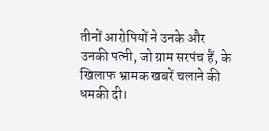तीनों आरोपियों ने उनके और उनकी पत्नी, जो ग्राम सरपंच हैं, के खिलाफ भ्रामक खबरें चलाने की धमकी दी।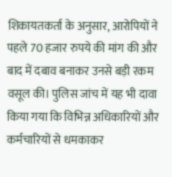शिकायतकर्ता के अनुसार, आरोपियों ने पहले 70 हजार रुपये की मांग की और बाद में दबाव बनाकर उनसे बड़ी रकम वसूल की। पुलिस जांच में यह भी दावा किया गया कि विभिन्न अधिकारियों और कर्मचारियों से धमकाकर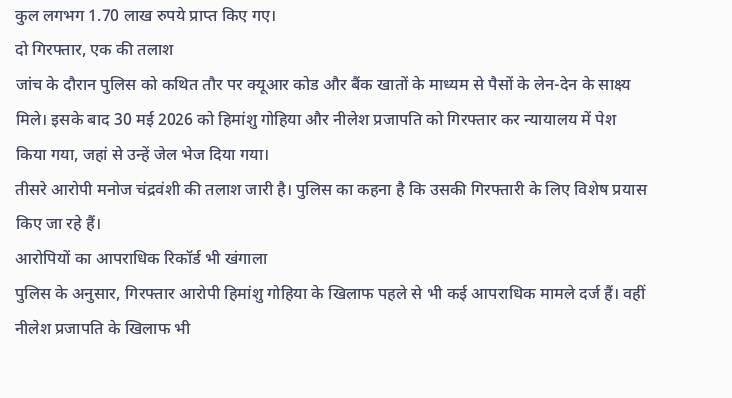कुल लगभग 1.70 लाख रुपये प्राप्त किए गए।
दो गिरफ्तार, एक की तलाश
जांच के दौरान पुलिस को कथित तौर पर क्यूआर कोड और बैंक खातों के माध्यम से पैसों के लेन-देन के साक्ष्य मिले। इसके बाद 30 मई 2026 को हिमांशु गोहिया और नीलेश प्रजापति को गिरफ्तार कर न्यायालय में पेश किया गया, जहां से उन्हें जेल भेज दिया गया।
तीसरे आरोपी मनोज चंद्रवंशी की तलाश जारी है। पुलिस का कहना है कि उसकी गिरफ्तारी के लिए विशेष प्रयास किए जा रहे हैं।
आरोपियों का आपराधिक रिकॉर्ड भी खंगाला
पुलिस के अनुसार, गिरफ्तार आरोपी हिमांशु गोहिया के खिलाफ पहले से भी कई आपराधिक मामले दर्ज हैं। वहीं नीलेश प्रजापति के खिलाफ भी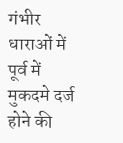गंभीर धाराओं में पूर्व में मुकदमे दर्ज होने की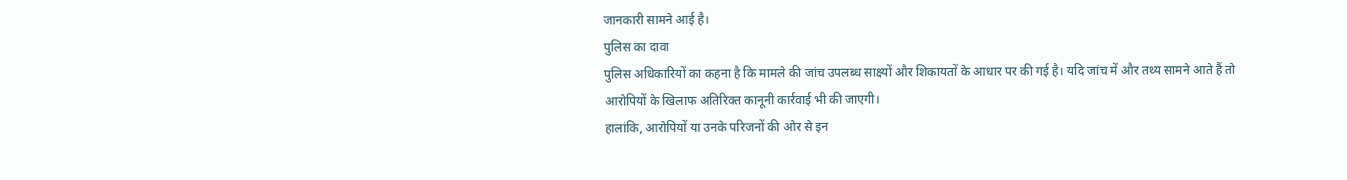जानकारी सामने आई है।
पुलिस का दावा
पुलिस अधिकारियों का कहना है कि मामले की जांच उपलब्ध साक्ष्यों और शिकायतों के आधार पर की गई है। यदि जांच में और तथ्य सामने आते हैं तो आरोपियों के खिलाफ अतिरिक्त कानूनी कार्रवाई भी की जाएगी।
हालांकि, आरोपियों या उनके परिजनों की ओर से इन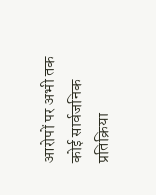आरोपों पर अभी तक कोई सार्वजनिक प्रतिक्रिया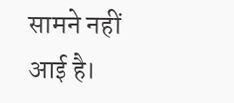सामने नहीं आई है।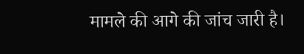मामले की आगे की जांच जारी है।